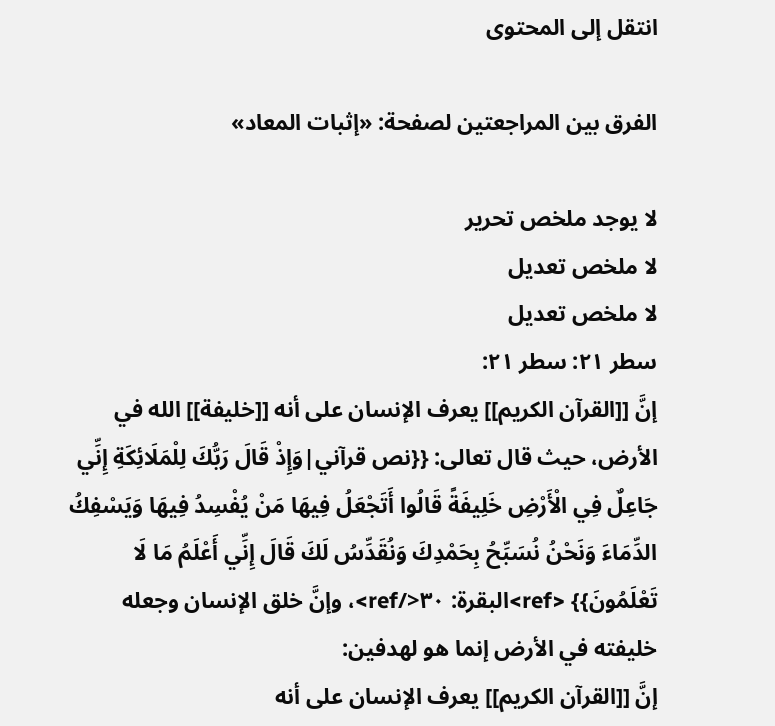انتقل إلى المحتوى

الفرق بين المراجعتين لصفحة: «إثبات المعاد»

لا يوجد ملخص تحرير
لا ملخص تعديل
لا ملخص تعديل
سطر ٢١: سطر ٢١:
إنَّ [[القرآن الكريم]] يعرف الإنسان على أنه [[خليفة]] الله في الأرض، حيث قال تعالى: {{نص قرآني|وَإِذْ قَالَ رَبُّكَ لِلْمَلَائِكَةِ إِنِّي جَاعِلٌ فِي الْأَرْضِ خَلِيفَةً قَالُوا أَتَجْعَلُ فِيهَا مَنْ يُفْسِدُ فِيهَا وَيَسْفِكُ الدِّمَاءَ وَنَحْنُ نُسَبِّحُ بِحَمْدِكَ وَنُقَدِّسُ لَكَ قَالَ إِنِّي أَعْلَمُ مَا لَا تَعْلَمُونَ}} <ref>البقرة: ٣٠</ref>، وإنَّ خلق الإنسان وجعله خليفته في الأرض إنما هو لهدفين:
إنَّ [[القرآن الكريم]] يعرف الإنسان على أنه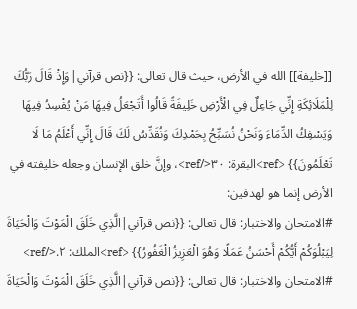[[خليفة]] الله في الأرض، حيث قال تعالى: {{نص قرآني|وَإِذْ قَالَ رَبُّكَ لِلْمَلَائِكَةِ إِنِّي جَاعِلٌ فِي الْأَرْضِ خَلِيفَةً قَالُوا أَتَجْعَلُ فِيهَا مَنْ يُفْسِدُ فِيهَا وَيَسْفِكُ الدِّمَاءَ وَنَحْنُ نُسَبِّحُ بِحَمْدِكَ وَنُقَدِّسُ لَكَ قَالَ إِنِّي أَعْلَمُ مَا لَا تَعْلَمُونَ}} <ref>البقرة: ٣٠</ref>، وإنَّ خلق الإنسان وجعله خليفته في الأرض إنما هو لهدفين:
#الامتحان والاختبار: قال تعالى: {{نص قرآني|الَّذِي خَلَقَ الْمَوْتَ وَالْحَيَاةَ لِيَبْلُوَكُمْ أَيُّكُمْ أَحْسَنُ عَمَلًا وَهُوَ الْعَزِيزُ الْغَفُورُ}} <ref>الملك: ٢.</ref>
#الامتحان والاختبار: قال تعالى: {{نص قرآني|الَّذِي خَلَقَ الْمَوْتَ وَالْحَيَاةَ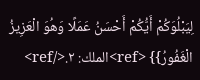لِيَبْلُوَكُمْ أَيُّكُمْ أَحْسَنُ عَمَلًا وَهُوَ الْعَزِيزُ الْغَفُورُ}} <ref>الملك: ٢.</ref>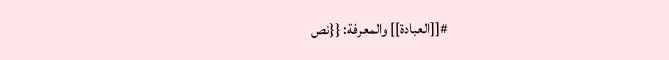#[[العبادة]] والمعرفة: {{نص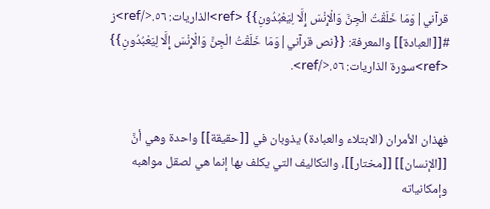قرآني|وَمَا خَلَقْتُ الْجِنَّ وَالْإِنْسَ إِلَّا لِيَعْبُدُونِ}} <ref>الذاريات: ٥٦.</ref>ز
#[[العبادة]] والمعرفة: {{نص قرآني|وَمَا خَلَقْتُ الْجِنَّ وَالْإِنْسَ إِلَّا لِيَعْبُدُونِ}} <ref>سورة الذاريات: ٥٦.</ref>.


فهذان الأمران (الابتلاء والعبادة) يذوبان في [[حقيقة]] واحدة وهي أنَّ [[الإنسان]] [[مختار]]، والتكاليف التي يكلف بها إنما هي لصقل مواهبه وإمكانياته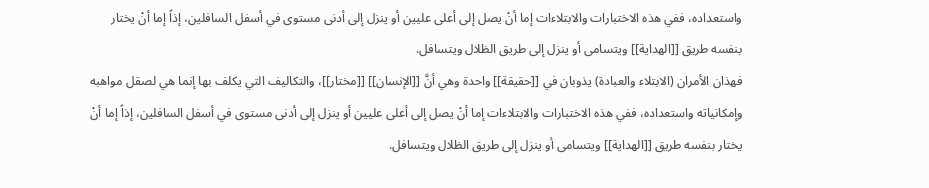واستعداده، ففي هذه الاختبارات والابتلاءات إما أنْ يصل إلى أعلى عليين أو ينزل إلى أدنى مستوى في أسفل السافلين، إذاً إما أنْ يختار بنفسه طريق [[الهداية]] ويتسامى أو ينزل إلى طريق الظلال ويتسافل.
فهذان الأمران (الابتلاء والعبادة) يذوبان في [[حقيقة]] واحدة وهي أنَّ [[الإنسان]] [[مختار]]، والتكاليف التي يكلف بها إنما هي لصقل مواهبه وإمكانياته واستعداده، ففي هذه الاختبارات والابتلاءات إما أنْ يصل إلى أعلى عليين أو ينزل إلى أدنى مستوى في أسفل السافلين، إذاً إما أنْ يختار بنفسه طريق [[الهداية]] ويتسامى أو ينزل إلى طريق الظلال ويتسافل.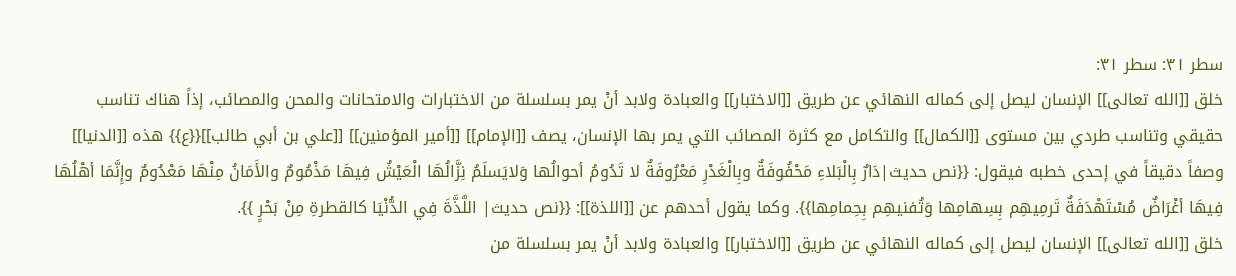سطر ٣١: سطر ٣١:
خلق [[الله تعالى]] الإنسان ليصل إلى كماله النهائي عن طريق [[الاختبار]] والعبادة ولابد أنْ يمر بسلسلة من الاختبارات والامتحانات والمحن والمصائب، إذاً هناك تناسب حقيقي وتناسب طردي بين مستوى [[الكمال]] والتكامل مع كثرة المصائب التي يمر بها الإنسان، يصف [[الإمام]] [[أمير المؤمنين]] [[علي بن أبي طالب]]{{ع}} هذه [[الدنيا]] وصفاً دقيقاً في إحدى خطبه فيقول: {{نص حديث|دَارٌ بِالْبَلاءِ مَحْفُوفَةٌ وبِالْغَدْرِ مَعْرُوفَةٌ لا تَدُومُ أحوالُها وَلايَسلَمُ نِزَّالُهَا الْعَيْشُ فِيهَا مَذْمُومٌ والأَمَانُ مِنْهَا مَعْدُومٌ وإِنَّمَا أهْلُهَا فِيهَا أغْرَاضٌ مُسْتَهْدَفَةٌ تَرمِيهِم بِسِهامِها وَتُفنيهِم بِحِمامِها}}. وكما يقول أحدهم عن [[اللذة]]: {{نص حديث| اللَّذَّةَ فِي الدُّنْيَا كالقطرةِ مِنْ بَحْرٍ }}.
خلق [[الله تعالى]] الإنسان ليصل إلى كماله النهائي عن طريق [[الاختبار]] والعبادة ولابد أنْ يمر بسلسلة من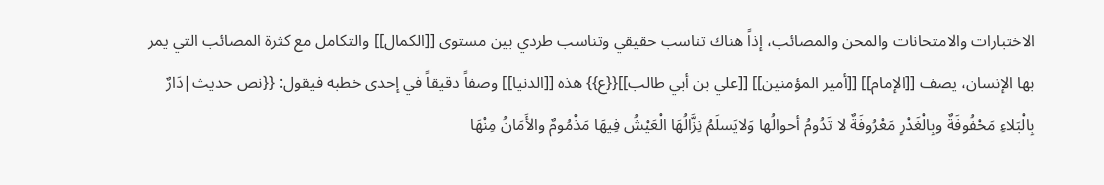الاختبارات والامتحانات والمحن والمصائب، إذاً هناك تناسب حقيقي وتناسب طردي بين مستوى [[الكمال]] والتكامل مع كثرة المصائب التي يمر بها الإنسان، يصف [[الإمام]] [[أمير المؤمنين]] [[علي بن أبي طالب]]{{ع}} هذه [[الدنيا]] وصفاً دقيقاً في إحدى خطبه فيقول: {{نص حديث|دَارٌ بِالْبَلاءِ مَحْفُوفَةٌ وبِالْغَدْرِ مَعْرُوفَةٌ لا تَدُومُ أحوالُها وَلايَسلَمُ نِزَّالُهَا الْعَيْشُ فِيهَا مَذْمُومٌ والأَمَانُ مِنْهَا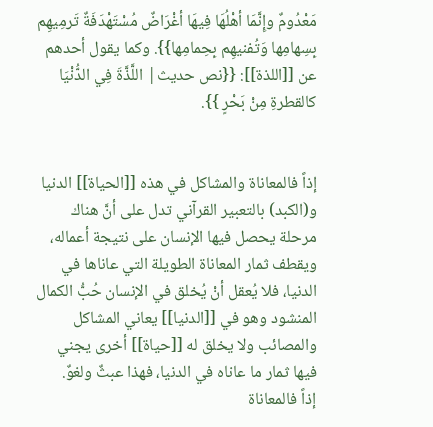مَعْدُومٌ وإِنَّمَا أهْلُهَا فِيهَا أغْرَاضٌ مُسْتَهْدَفَةٌ تَرمِيهِم بِسِهامِها وَتُفنيهِم بِحِمامِها}}. وكما يقول أحدهم عن [[اللذة]]: {{نص حديث| اللَّذَّةَ فِي الدُّنْيَا كالقطرةِ مِنْ بَحْرٍ }}.


إذاً فالمعاناة والمشاكل في هذه [[الحياة]] الدنيا و(الكبد) بالتعبير القرآني تدل على أنَّ هناك مرحلة يحصل فيها الإنسان على نتيجة أعماله، ويقطف ثمار المعاناة الطويلة التي عاناها في الدنيا، فلا يُعقل أنْ يُخلق في الإنسان حُبُّ الكمال المنشود وهو في [[الدنيا]] يعاني المشاكل والمصائب ولا يخلق له [[حياة]] أخرى يجني فيها ثمار ما عاناه في الدنيا، فهذا عبثٌ ولغوٌ.
إذاً فالمعاناة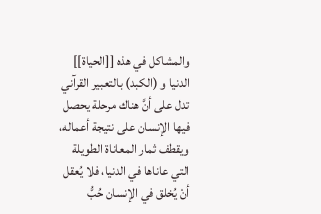والمشاكل في هذه [[الحياة]] الدنيا و (الكبد) بالتعبير القرآني تدل على أنَّ هناك مرحلة يحصل فيها الإنسان على نتيجة أعماله، ويقطف ثمار المعاناة الطويلة التي عاناها في الدنيا، فلا يُعقل أنْ يُخلق في الإنسان حُبُّ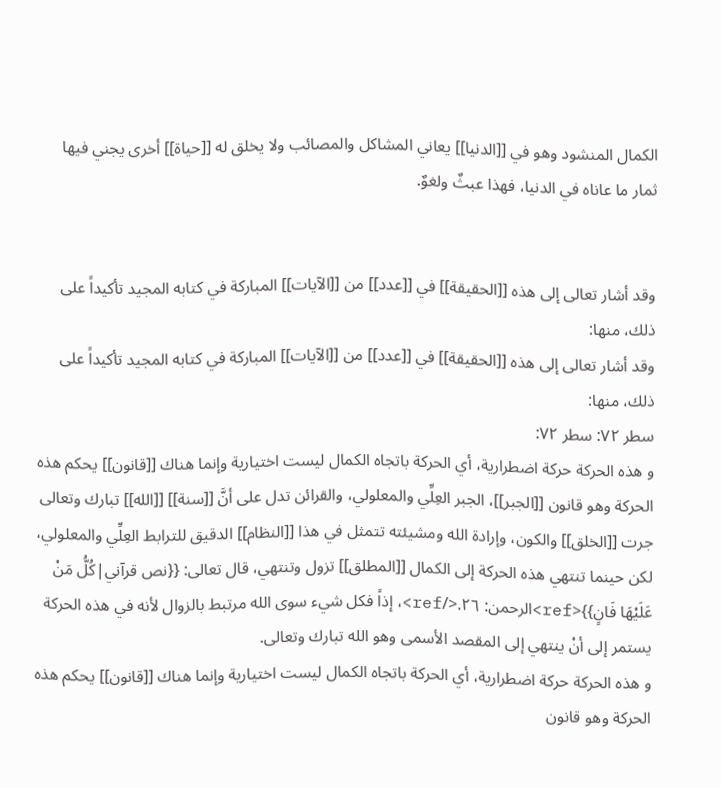الكمال المنشود وهو في [[الدنيا]] يعاني المشاكل والمصائب ولا يخلق له [[حياة]] أخرى يجني فيها ثمار ما عاناه في الدنيا، فهذا عبثٌ ولغوٌ.


وقد أشار تعالى إلى هذه [[الحقيقة]] في [[عدد]] من [[الآيات]] المباركة في كتابه المجيد تأكيداً على ذلك، منها:
وقد أشار تعالى إلى هذه [[الحقيقة]] في [[عدد]] من [[الآيات]] المباركة في كتابه المجيد تأكيداً على ذلك، منها:
سطر ٧٢: سطر ٧٢:
و هذه الحركة حركة اضطرارية، أي الحركة باتجاه الكمال ليست اختيارية وإنما هناك [[قانون]] يحكم هذه الحركة وهو قانون [[الجبر]]، الجبر العِلِّي والمعلولي، والقرائن تدل على أنَّ [[سنة]] [[الله]] تبارك وتعالى جرت [[الخلق]] والكون، وإرادة الله ومشيئته تتمثل في هذا [[النظام]] الدقيق للترابط العِلِّي والمعلولي، لكن حينما تنتهي هذه الحركة إلى الكمال [[المطلق]] تزول وتنتهي، قال تعالى: {{نص قرآني|كُلُّ مَنْ عَلَيْهَا فَانٍ}}<ref>الرحمن: ٢٦.</ref>، إذاً فكل شيء سوى الله مرتبط بالزوال لأنه في هذه الحركة يستمر إلى أنْ ينتهي إلى المقصد الأسمى وهو الله تبارك وتعالى.
و هذه الحركة حركة اضطرارية، أي الحركة باتجاه الكمال ليست اختيارية وإنما هناك [[قانون]] يحكم هذه الحركة وهو قانون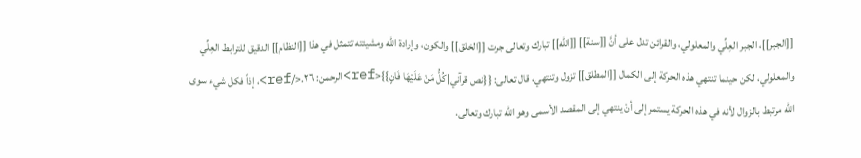[[الجبر]]، الجبر العِلِّي والمعلولي، والقرائن تدل على أنَّ [[سنة]] [[الله]] تبارك وتعالى جرت [[الخلق]] والكون، وإرادة الله ومشيئته تتمثل في هذا [[النظام]] الدقيق للترابط العِلِّي والمعلولي، لكن حينما تنتهي هذه الحركة إلى الكمال [[المطلق]] تزول وتنتهي، قال تعالى: {{نص قرآني|كُلُّ مَنْ عَلَيْهَا فَانٍ}}<ref>الرحمن: ٢٦.</ref>، إذاً فكل شيء سوى الله مرتبط بالزوال لأنه في هذه الحركة يستمر إلى أنْ ينتهي إلى المقصد الأسمى وهو الله تبارك وتعالى.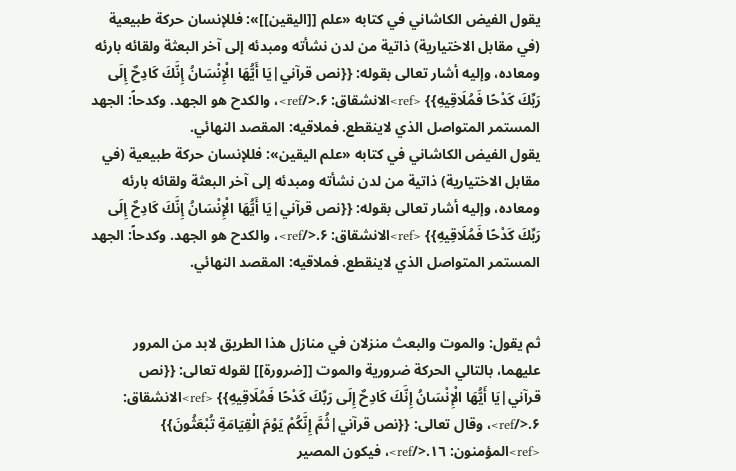يقول الفيض الكاشاني في كتابه «علم [[اليقين]]»: فللإنسان حركة طبيعية (في مقابل الاختيارية) ذاتية من لدن نشأته ومبدئه إلى آخر البعثة ولقائه بارئه ومعاده، وإليه أشار تعالى بقوله: {{نص قرآني|يَا أَيُّهَا الْإِنْسَانُ إِنَّكَ كَادِحٌ إِلَى رَبِّكَ كَدْحًا فَمُلَاقِيهِ}} <ref>الانشقاق: ۶.</ref>، والكدح هو الجهد. وكدحاً: الجهد المستمر المتواصل الذي لاينقطع. فملاقيه: المقصد النهائي.
يقول الفيض الكاشاني في كتابه «علم اليقين»: فللإنسان حركة طبيعية (في مقابل الاختيارية) ذاتية من لدن نشأته ومبدئه إلى آخر البعثة ولقائه بارئه ومعاده، وإليه أشار تعالى بقوله: {{نص قرآني|يَا أَيُّهَا الْإِنْسَانُ إِنَّكَ كَادِحٌ إِلَى رَبِّكَ كَدْحًا فَمُلَاقِيهِ}} <ref>الانشقاق: ۶.</ref>، والكدح هو الجهد. وكدحاً: الجهد المستمر المتواصل الذي لاينقطع. فملاقيه: المقصد النهائي.


ثم يقول: والموت والبعث منزلان في منازل هذا الطريق لابد من المرور عليهما، بالتالي الحركة ضرورية والموت [[ضرورة]] لقوله تعالى: {{نص قرآني|يَا أَيُّهَا الْإِنْسَانُ إِنَّكَ كَادِحٌ إِلَى رَبِّكَ كَدْحًا فَمُلَاقِيهِ}} <ref>الانشقاق: ۶.</ref>، وقال تعالى: {{نص قرآني|ثُمَّ إِنَّكُمْ يَوْمَ الْقِيَامَةِ تُبْعَثُونَ}} <ref>المؤمنون: ١٦.</ref>، فيكون المصير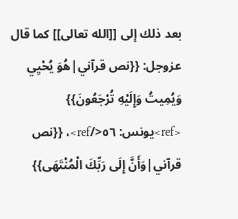بعد ذلك إلى [[الله تعالى]] كما قال عزوجل: {{نص قرآني|هُوَ يُحْيِي وَيُمِيتُ وَإِلَيْهِ تُرْجَعُونَ}} <ref>يونس: ٥٦</ref>، {{نص قرآني|وَأَنَّ إِلَى رَبِّكَ الْمُنْتَهَى}}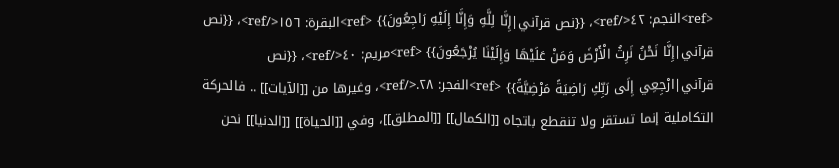<ref>النجم: ٤٢</ref>، {{نص قرآني|إِنَّا لِلَّهِ وَإِنَّا إِلَيْهِ رَاجِعُونَ}} <ref>البقرة: ١٥٦</ref>، {{نص قرآني|إِنَّا نَحْنُ نَرِثُ الْأَرْضَ وَمَنْ عَلَيْهَا وَإِلَيْنَا يُرْجَعُونَ}} <ref>مريم: ٤٠</ref>، {{نص قرآني|ارْجِعِي إِلَى رَبِّكِ رَاضِيَةً مَرْضِيَّةً}} <ref>الفجر: ۲۸.</ref>، وغيرها من [[الآيات]] .. فالحركة التكاملية إنما تستقر ولا تنقطع باتجاه [[الكمال]] [[المطلق]]، وفي [[الحياة]] [[الدنيا]] نحن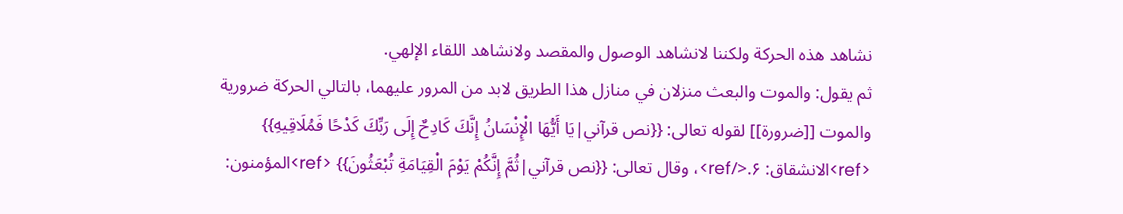نشاهد هذه الحركة ولكننا لانشاهد الوصول والمقصد ولانشاهد اللقاء الإلهي.
ثم يقول: والموت والبعث منزلان في منازل هذا الطريق لابد من المرور عليهما، بالتالي الحركة ضرورية والموت [[ضرورة]] لقوله تعالى: {{نص قرآني|يَا أَيُّهَا الْإِنْسَانُ إِنَّكَ كَادِحٌ إِلَى رَبِّكَ كَدْحًا فَمُلَاقِيهِ}} <ref>الانشقاق: ۶.</ref>، وقال تعالى: {{نص قرآني|ثُمَّ إِنَّكُمْ يَوْمَ الْقِيَامَةِ تُبْعَثُونَ}} <ref>المؤمنون: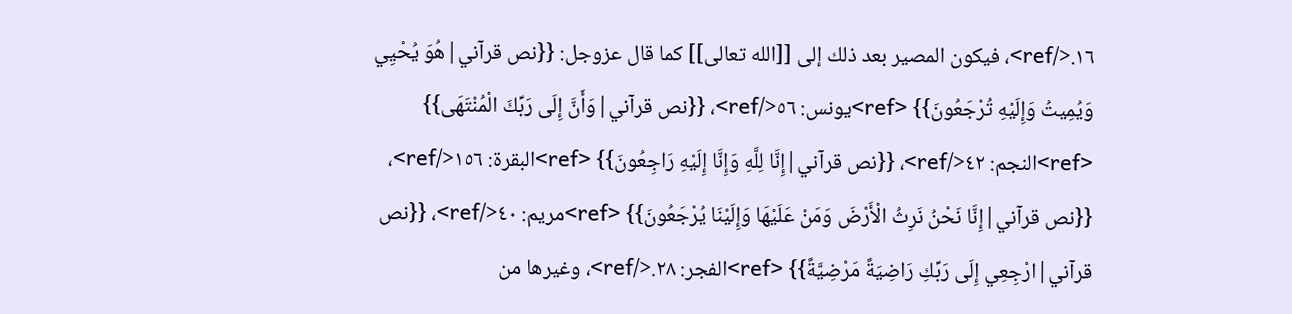١٦.</ref>، فيكون المصير بعد ذلك إلى [[الله تعالى]] كما قال عزوجل: {{نص قرآني|هُوَ يُحْيِي وَيُمِيتُ وَإِلَيْهِ تُرْجَعُونَ}} <ref>يونس: ٥٦</ref>، {{نص قرآني|وَأَنَّ إِلَى رَبِّكَ الْمُنْتَهَى}} <ref>النجم: ٤٢</ref>، {{نص قرآني|إِنَّا لِلَّهِ وَإِنَّا إِلَيْهِ رَاجِعُونَ}} <ref>البقرة: ١٥٦</ref>، {{نص قرآني|إِنَّا نَحْنُ نَرِثُ الْأَرْضَ وَمَنْ عَلَيْهَا وَإِلَيْنَا يُرْجَعُونَ}} <ref>مريم: ٤٠</ref>، {{نص قرآني|ارْجِعِي إِلَى رَبِّكِ رَاضِيَةً مَرْضِيَّةً}} <ref>الفجر: ۲۸.</ref>، وغيرها من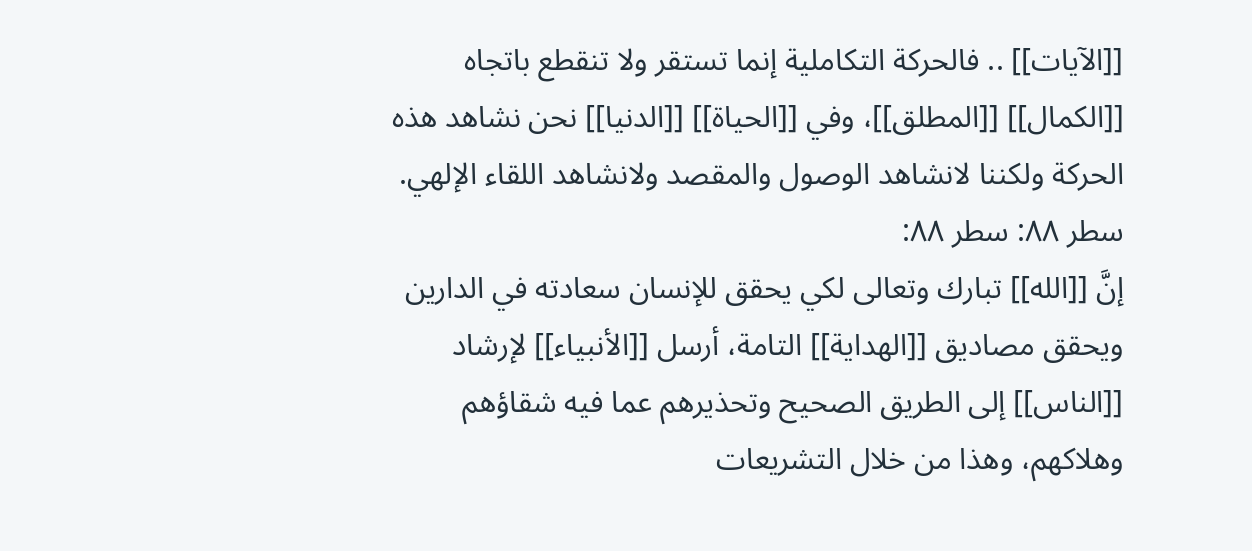[[الآيات]] .. فالحركة التكاملية إنما تستقر ولا تنقطع باتجاه [[الكمال]] [[المطلق]]، وفي [[الحياة]] [[الدنيا]] نحن نشاهد هذه الحركة ولكننا لانشاهد الوصول والمقصد ولانشاهد اللقاء الإلهي.
سطر ٨٨: سطر ٨٨:
إنَّ [[الله]] تبارك وتعالى لكي يحقق للإنسان سعادته في الدارين ويحقق مصاديق [[الهداية]] التامة، أرسل [[الأنبياء]] لإرشاد [[الناس]] إلى الطريق الصحيح وتحذيرهم عما فيه شقاؤهم وهلاكهم، وهذا من خلال التشريعات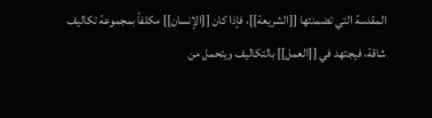المقدسة التي تضمنتها [[الشريعة]]، فإذا كان [[الإنسان]] مكلفاً بمجموعة تكاليف شاقة، فيجتهد في [[العمل]] بالتكاليف ويتحمل من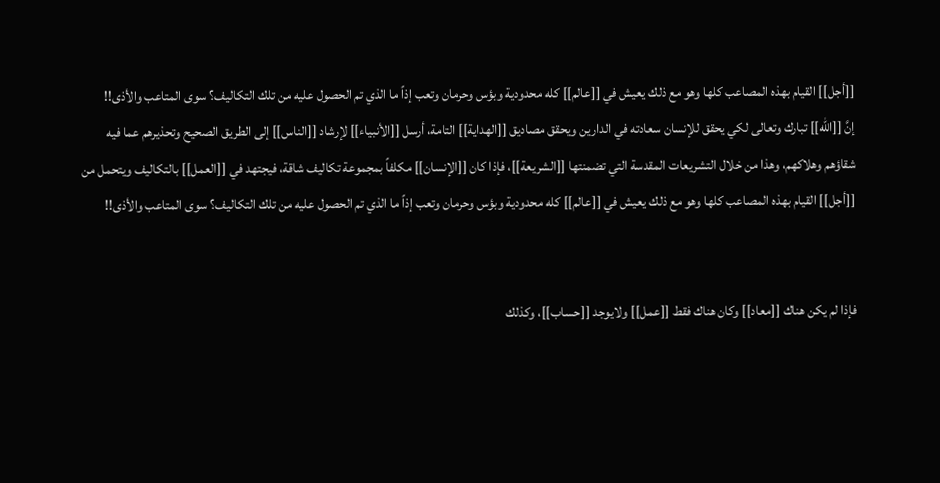[[أجل]] القيام بهذه المصاعب كلها وهو مع ذلك يعيش في [[عالم]] كله محدودية وبؤس وحرمان وتعب إذاً ما الذي تم الحصول عليه من تلك التكاليف؟ سوى المتاعب والأذى!!
إنَّ [[الله]] تبارك وتعالى لكي يحقق للإنسان سعادته في الدارين ويحقق مصاديق [[الهداية]] التامة، أرسل [[الأنبياء]] لإرشاد [[الناس]] إلى الطريق الصحيح وتحذيرهم عما فيه شقاؤهم وهلاكهم، وهذا من خلال التشريعات المقدسة التي تضمنتها [[الشريعة]]، فإذا كان [[الإنسان]] مكلفاً بمجموعة تكاليف شاقة، فيجتهد في [[العمل]] بالتكاليف ويتحمل من [[أجل]] القيام بهذه المصاعب كلها وهو مع ذلك يعيش في [[عالم]] كله محدودية وبؤس وحرمان وتعب إذاً ما الذي تم الحصول عليه من تلك التكاليف؟ سوى المتاعب والأذى!!


فإذا لم يكن هناك [[معاد]] وكان هناك فقط [[عمل]] ولايوجد [[حساب]]، وكذلك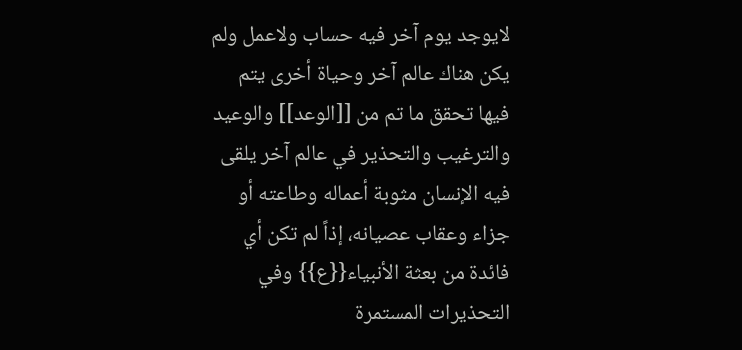لايوجد يوم آخر فيه حساب ولاعمل ولم يكن هناك عالم آخر وحياة أخرى يتم فيها تحقق ما تم من [[الوعد]] والوعيد والترغيب والتحذير في عالم آخر يلقى فيه الإنسان مثوبة أعماله وطاعته أو جزاء وعقاب عصيانه، إذاً لم تكن أي فائدة من بعثة الأنبياء{{ع}} وفي التحذيرات المستمرة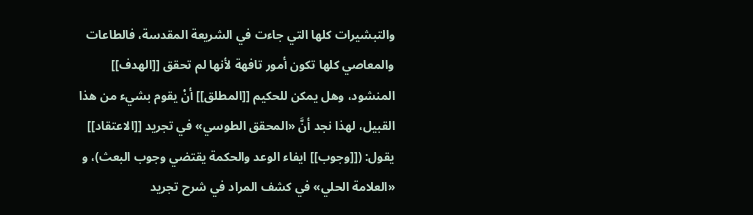والتبشيرات كلها التي جاءت في الشريعة المقدسة، فالطاعات والمعاصي كلها تكون أمور تافهة لأنها لم تحقق [[الهدف]] المنشود، وهل يمكن للحكيم [[المطلق]] أنْ يقوم بشيء من هذا القبيل، لهذا نجد أنَّ «المحقق الطوسي» في تجريد [[الاعتقاد]] يقول: ([[وجوب]] ايفاء الوعد والحكمة يقتضي وجوب البعث)، و «العلامة الحلي» في كشف المراد في شرح تجريد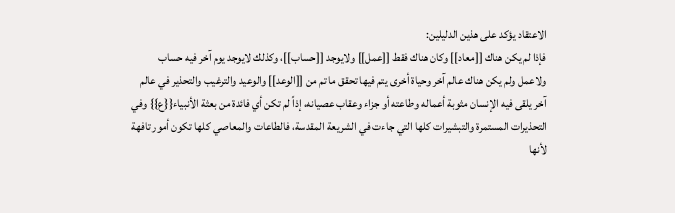الاعتقاد يؤكد على هذين الدليلين:
فإذا لم يكن هناك [[معاد]] وكان هناك فقط [[عمل]] ولايوجد [[حساب]]، وكذلك لايوجد يوم آخر فيه حساب ولاعمل ولم يكن هناك عالم آخر وحياة أخرى يتم فيها تحقق ما تم من [[الوعد]] والوعيد والترغيب والتحذير في عالم آخر يلقى فيه الإنسان مثوبة أعماله وطاعته أو جزاء وعقاب عصيانه، إذاً لم تكن أي فائدة من بعثة الأنبياء{{ع}} وفي التحذيرات المستمرة والتبشيرات كلها التي جاءت في الشريعة المقدسة، فالطاعات والمعاصي كلها تكون أمور تافهة لأنها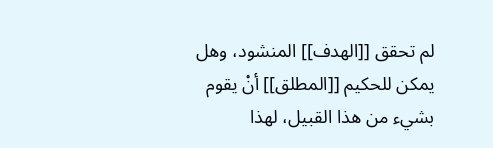لم تحقق [[الهدف]] المنشود، وهل يمكن للحكيم [[المطلق]] أنْ يقوم بشيء من هذا القبيل، لهذا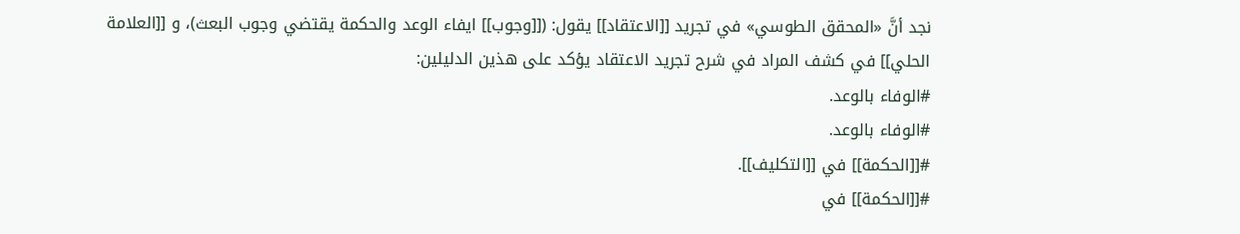نجد أنَّ «المحقق الطوسي» في تجريد [[الاعتقاد]] يقول: ([[وجوب]] ايفاء الوعد والحكمة يقتضي وجوب البعث)، و [[العلامة الحلي]] في كشف المراد في شرح تجريد الاعتقاد يؤكد على هذين الدليلين:
#الوفاء بالوعد.
#الوفاء بالوعد.
#[[الحكمة]] في [[التكليف]].
#[[الحكمة]] في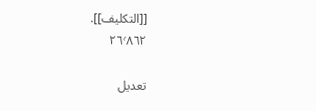[[التكليف]].
٢٦٬٨٦٢

تعديل